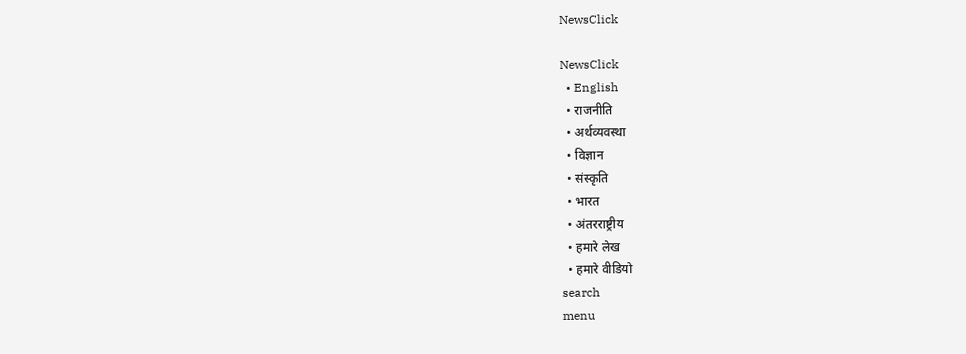NewsClick

NewsClick
  • English
  • राजनीति
  • अर्थव्यवस्था
  • विज्ञान
  • संस्कृति
  • भारत
  • अंतरराष्ट्रीय
  • हमारे लेख
  • हमारे वीडियो
search
menu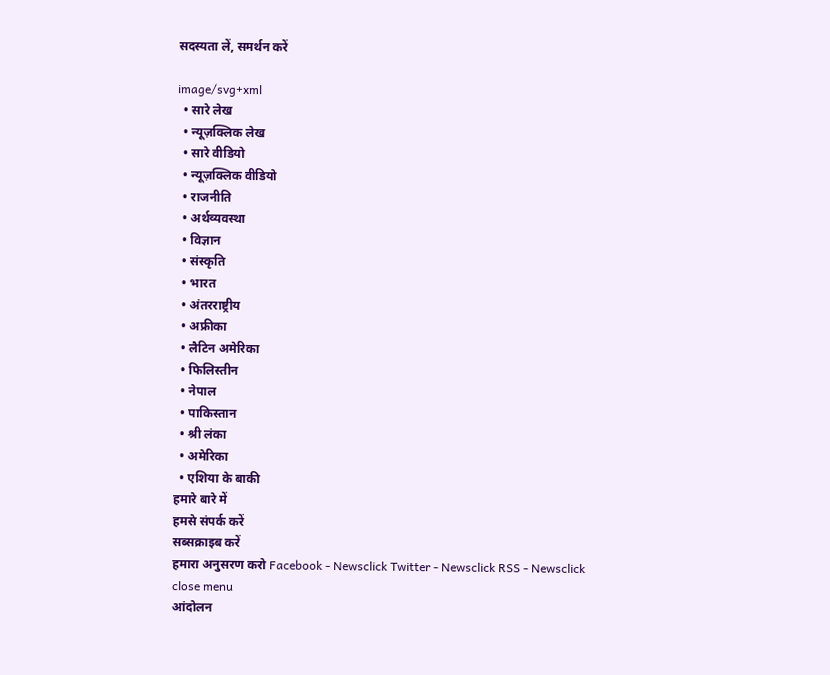सदस्यता लें, समर्थन करें

image/svg+xml
  • सारे लेख
  • न्यूज़क्लिक लेख
  • सारे वीडियो
  • न्यूज़क्लिक वीडियो
  • राजनीति
  • अर्थव्यवस्था
  • विज्ञान
  • संस्कृति
  • भारत
  • अंतरराष्ट्रीय
  • अफ्रीका
  • लैटिन अमेरिका
  • फिलिस्तीन
  • नेपाल
  • पाकिस्तान
  • श्री लंका
  • अमेरिका
  • एशिया के बाकी
हमारे बारे में
हमसे संपर्क करें
सब्सक्राइब करें
हमारा अनुसरण करो Facebook - Newsclick Twitter - Newsclick RSS - Newsclick
close menu
आंदोलन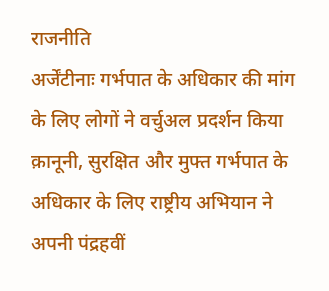राजनीति
अर्जेंटीनाः गर्भपात के अधिकार की मांग के लिए लोगों ने वर्चुअल प्रदर्शन किया
क़ानूनी, सुरक्षित और मुफ्त गर्भपात के अधिकार के लिए राष्ट्रीय अभियान ने अपनी पंद्रहवीं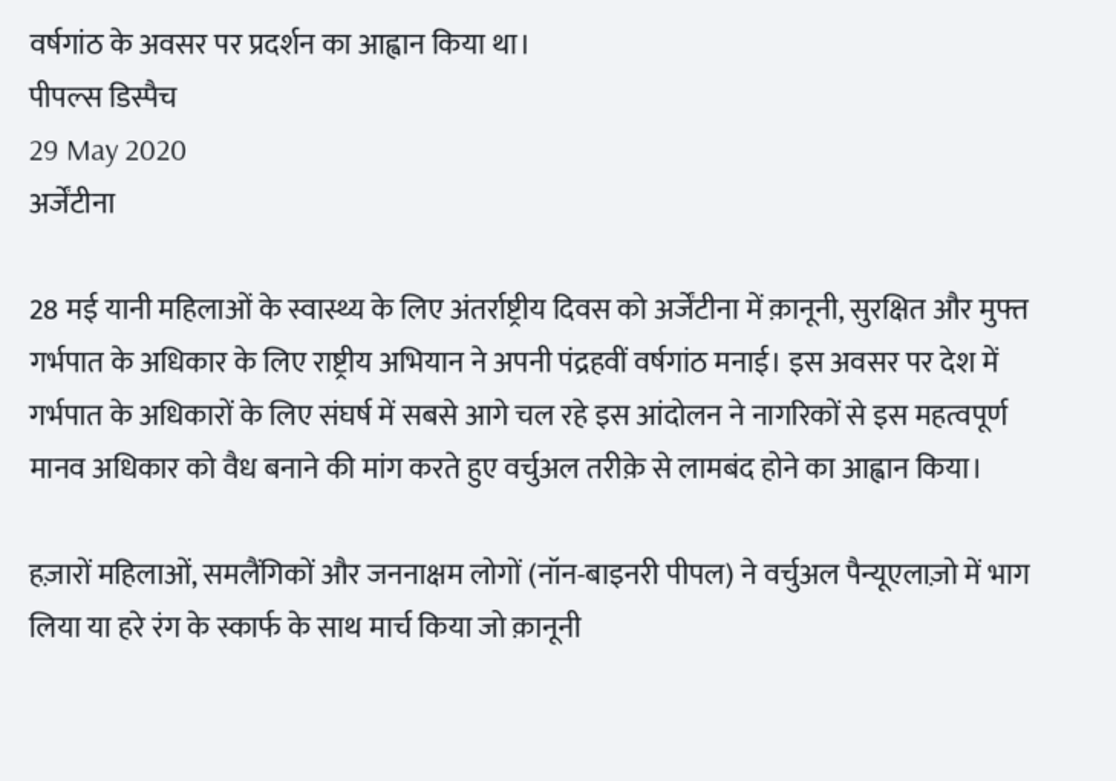वर्षगांठ के अवसर पर प्रदर्शन का आह्वान किया था।
पीपल्स डिस्पैच
29 May 2020
अर्जेंटीना

28 मई यानी महिलाओं के स्वास्थ्य के लिए अंतर्राष्ट्रीय दिवस को अर्जेंटीना में क़ानूनी, सुरक्षित और मुफ्त गर्भपात के अधिकार के लिए राष्ट्रीय अभियान ने अपनी पंद्रहवीं वर्षगांठ मनाई। इस अवसर पर देश में गर्भपात के अधिकारों के लिए संघर्ष में सबसे आगे चल रहे इस आंदोलन ने नागरिकों से इस महत्वपूर्ण मानव अधिकार को वैध बनाने की मांग करते हुए वर्चुअल तरीक़े से लामबंद होने का आह्वान किया।

हज़ारों महिलाओं, समलैंगिकों और जननाक्षम लोगों (नॉन-बाइनरी पीपल) ने वर्चुअल पैन्यूएलाज़ो में भाग लिया या हरे रंग के स्कार्फ के साथ मार्च किया जो क़ानूनी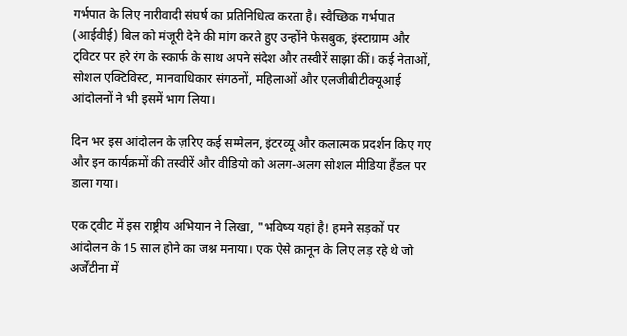गर्भपात के लिए नारीवादी संघर्ष का प्रतिनिधित्व करता है। स्वैच्छिक गर्भपात (आईवीई) बिल को मंजूरी देने की मांग करते हुए उन्होंने फेसबुक, इंस्टाग्राम और ट्विटर पर हरे रंग के स्कार्फ के साथ अपने संदेश और तस्वीरें साझा कीं। कई नेताओं, सोशल एक्टिविस्ट, मानवाधिकार संगठनों, महिलाओं और एलजीबीटीक्यूआई आंदोलनों ने भी इसमें भाग लिया।

दिन भर इस आंदोलन के ज़रिए कई सम्मेलन, इंटरव्यू और कलात्मक प्रदर्शन किए गए और इन कार्यक्रमों की तस्वीरें और वीडियो को अलग-अलग सोशल मीडिया हैंडल पर डाला गया।

एक ट्वीट में इस राष्ट्रीय अभियान ने लिखा, "भविष्य यहां है! हमने सड़कों पर आंदोलन के 15 साल होने का जश्न मनाया। एक ऐसे क़ानून के लिए लड़ रहे थे जो अर्जेंटीना में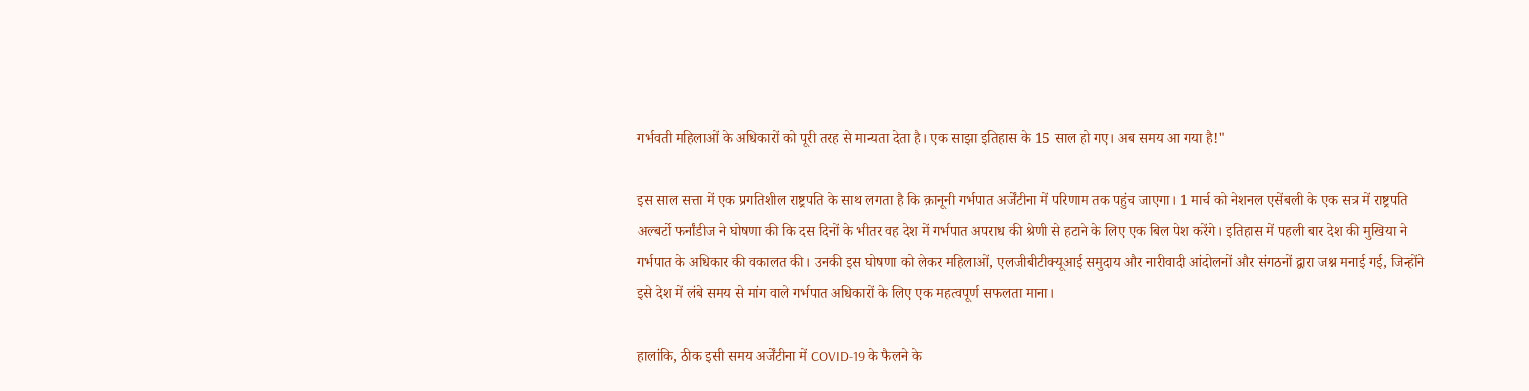गर्भवती महिलाओं के अधिकारों को पूरी तरह से मान्यता देता है। एक साझा इतिहास के 15 साल हो गए। अब समय आ गया है!"

इस साल सत्ता में एक प्रगतिशील राष्ट्रपति के साथ लगता है कि क़ानूनी गर्भपात अर्जेंटीना में परिणाम तक पहुंच जाएगा। 1 मार्च को नेशनल एसेंबली के एक सत्र में राष्ट्रपति अल्बर्टो फर्नांडीज ने घोषणा की कि दस दिनों के भीतर वह देश में गर्भपात अपराध की श्रेणी से हटाने के लिए एक बिल पेश करेंगे। इतिहास में पहली बार देश की मुखिया ने गर्भपात के अधिकार की वकालत की। उनकी इस घोषणा को लेकर महिलाओं, एलजीबीटीक्यूआई समुदाय और नारीवादी आंदोलनों और संगठनों द्वारा जश्न मनाई गई, जिन्होंने इसे देश में लंबे समय से मांग वाले गर्भपात अधिकारों के लिए एक महत्वपूर्ण सफलता माना।

हालांकि, ठीक इसी समय अर्जेंटीना में COVID-19 के फैलने के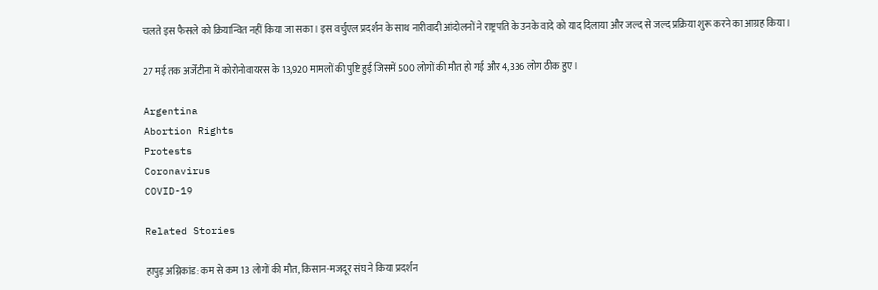चलते इस फैसले को क्रियान्वित नहीं किया जा सका। इस वर्चुएल प्रदर्शन के साथ नारीवादी आंदोलनों ने राष्ट्रपति के उनके वादे को याद दिलाया और जल्द से जल्द प्रक्रिया शुरू करने का आग्रह किया।

27 मई तक अर्जेंटीना में कोरोनोवायरस के 13,920 मामलों की पुष्टि हुई जिसमें 500 लोगों की मौत हो गई और 4,336 लोग ठीक हुए।

Argentina
Abortion Rights
Protests
Coronavirus
COVID-19

Related Stories

हापुड़ अग्निकांड: कम से कम 13 लोगों की मौत, किसान-मजदूर संघ ने किया प्रदर्शन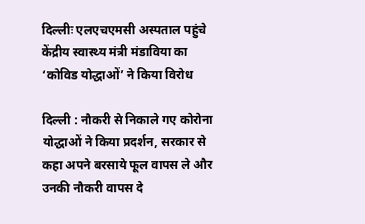दिल्लीः एलएचएमसी अस्पताल पहुंचे केंद्रीय स्वास्थ्य मंत्री मंडाविया का ‘कोविड योद्धाओं’ ने किया विरोध

दिल्ली : नौकरी से निकाले गए कोरोना योद्धाओं ने किया प्रदर्शन, सरकार से कहा अपने बरसाये फूल वापस ले और उनकी नौकरी वापस दे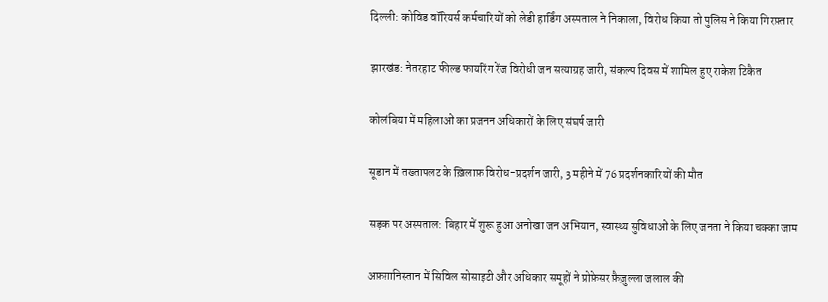दिल्ली: कोविड वॉरियर्स कर्मचारियों को लेडी हार्डिंग अस्पताल ने निकाला, विरोध किया तो पुलिस ने किया गिरफ़्तार

झारखंड: नेतरहाट फील्ड फायरिंग रेंज विरोधी जन सत्याग्रह जारी, संकल्प दिवस में शामिल हुए राकेश टिकैत

कोलंबिया में महिलाओं का प्रजनन अधिकारों के लिए संघर्ष जारी

सूडान में तख्तापलट के ख़िलाफ़ विरोध-प्रदर्शन जारी, 3 महीने में 76 प्रदर्शनकारियों की मौत

सड़क पर अस्पताल: बिहार में शुरू हुआ अनोखा जन अभियान, स्वास्थ्य सुविधाओं के लिए जनता ने किया चक्का जाम

अफ़ग़ानिस्तान में सिविल सोसाइटी और अधिकार समूहों ने प्रोफ़ेसर फ़ैज़ुल्ला जलाल की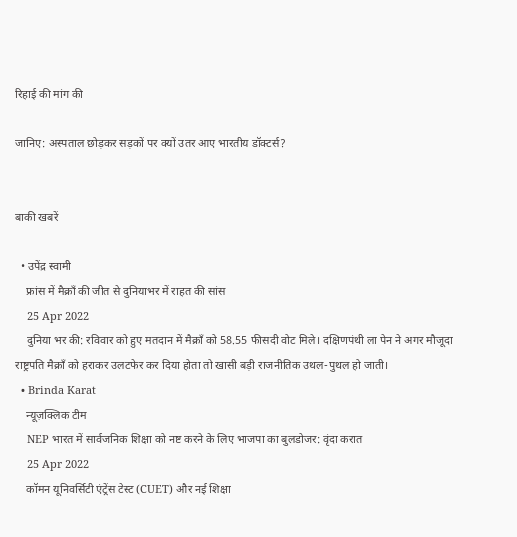रिहाई की मांग की

जानिए: अस्पताल छोड़कर सड़कों पर क्यों उतर आए भारतीय डॉक्टर्स?


बाकी खबरें

  • उपेंद्र स्वामी
    फ्रांस में मैक्राँ की जीत से दुनियाभर में राहत की सांस
    25 Apr 2022
    दुनिया भर की: रविवार को हुए मतदान में मैक्राँ को 58.55 फीसदी वोट मिले। दक्षिणपंथी ला पेन ने अगर मौजूदा राष्ट्रपति मैक्राँ को हराकर उलटफेर कर दिया होता तो खासी बड़ी राजनीतिक उथल-पुथल हो जाती।
  • Brinda Karat
    न्यूज़क्लिक टीम
    NEP भारत में सार्वजनिक शिक्षा को नष्ट करने के लिए भाजपा का बुलडोजर: वृंदा करात
    25 Apr 2022
    कॉमन यूनिवर्सिटी एंट्रेंस टेस्ट (CUET) और नई शिक्षा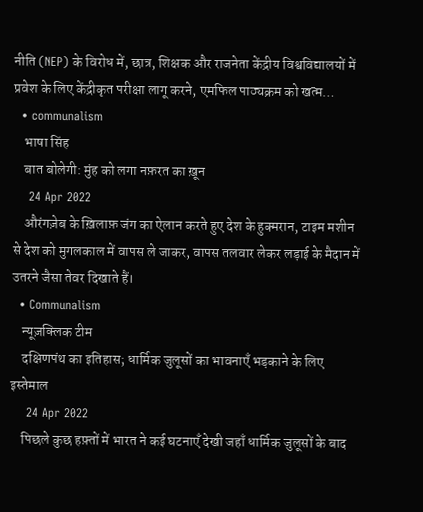नीति (NEP) के विरोध में, छात्र, शिक्षक और राजनेता केंद्रीय विश्वविद्यालयों में प्रवेश के लिए केंद्रीकृत परीक्षा लागू करने, एमफिल पाठ्यक्रम को खत्म…
  • communalism
    भाषा सिंह
    बात बोलेगी: मुंह को लगा नफ़रत का ख़ून
    24 Apr 2022
    औरंगज़ेब के ख़िलाफ़ जंग का ऐलान करते हुए देश के हुक्मरान, टाइम मशीन से देश को मुगलकाल में वापस ले जाकर, वापस तलवार लेकर लड़ाई के मैदान में उतरने जैसा तेवर दिखाते हैं।
  • Communalism
    न्यूज़क्लिक टीम
    दक्षिणपंथ का इतिहास; धार्मिक जुलूसों का भावनाएँ भड़काने के लिए इस्तेमाल
    24 Apr 2022
    पिछले कुछ हफ़्तों में भारत ने कई घटनाएँ देखी जहाँ धार्मिक जुलूसों के बाद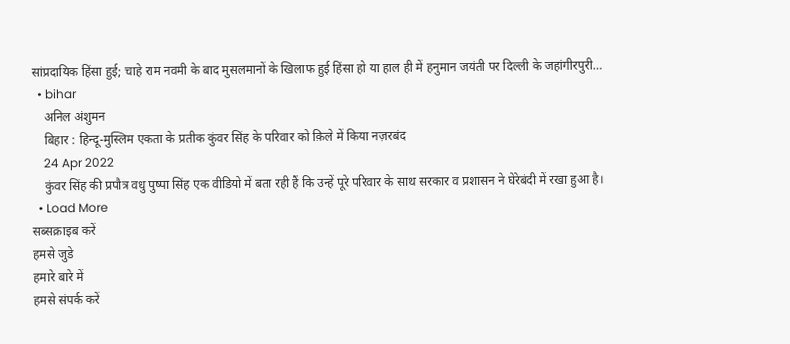सांप्रदायिक हिंसा हुई; चाहे राम नवमी के बाद मुसलमानों के खिलाफ हुई हिंसा हो या हाल ही में हनुमान जयंती पर दिल्ली के जहांगीरपुरी…
  • bihar
    अनिल अंशुमन
    बिहार : हिन्दू-मुस्लिम एकता के प्रतीक कुंवर सिंह के परिवार को क़िले में किया नज़रबंद
    24 Apr 2022
    कुंवर सिंह की प्रपौत्र वधु पुष्पा सिंह एक वीडियो में बता रही हैं कि उन्हें पूरे परिवार के साथ सरकार व प्रशासन ने घेरेबंदी में रखा हुआ है।
  • Load More
सब्सक्राइब करें
हमसे जुडे
हमारे बारे में
हमसे संपर्क करें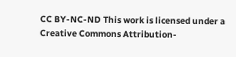CC BY-NC-ND This work is licensed under a Creative Commons Attribution-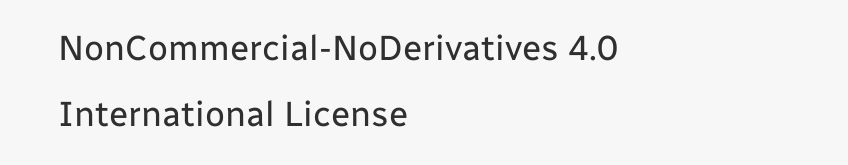NonCommercial-NoDerivatives 4.0 International License